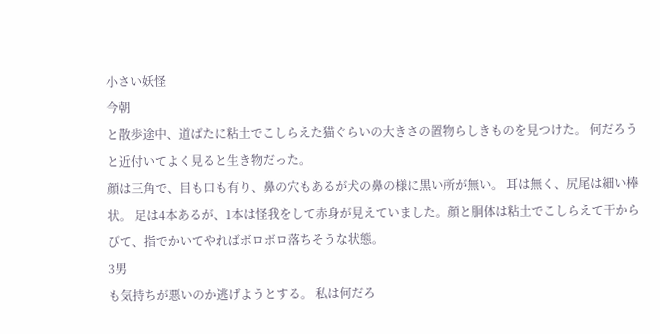小さい妖怪
今朝
と散歩途中、道ばたに粘土でこしらえた猫ぐらいの大きさの置物らしきものを見つけた。 何だろうと近付いてよく見ると生き物だった。
顔は三角で、目も口も有り、鼻の穴もあるが犬の鼻の様に黒い所が無い。 耳は無く、尻尾は細い棒状。 足は4本あるが、1本は怪我をして赤身が見えていました。顔と胴体は粘土でこしらえて干からびて、指でかいてやればボロボロ落ちそうな状態。
3男
も気持ちが悪いのか逃げようとする。 私は何だろ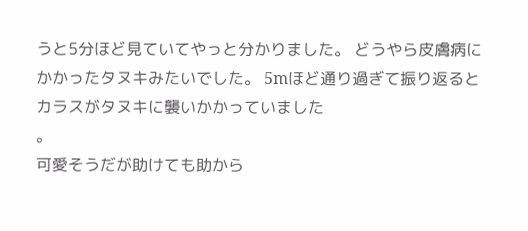うと5分ほど見ていてやっと分かりました。 どうやら皮膚病にかかったタヌキみたいでした。 5mほど通り過ぎて振り返るとカラスがタヌキに襲いかかっていました
。
可愛そうだが助けても助から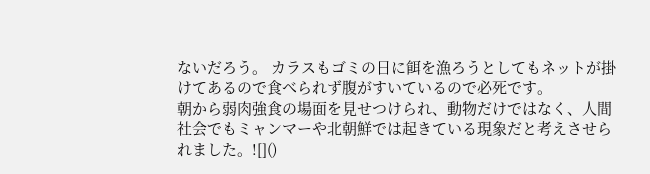ないだろう。 カラスもゴミの日に餌を漁ろうとしてもネットが掛けてあるので食べられず腹がすいているので必死です。
朝から弱肉強食の場面を見せつけられ、動物だけではなく、人間社会でもミャンマーや北朝鮮では起きている現象だと考えさせられました。![]()